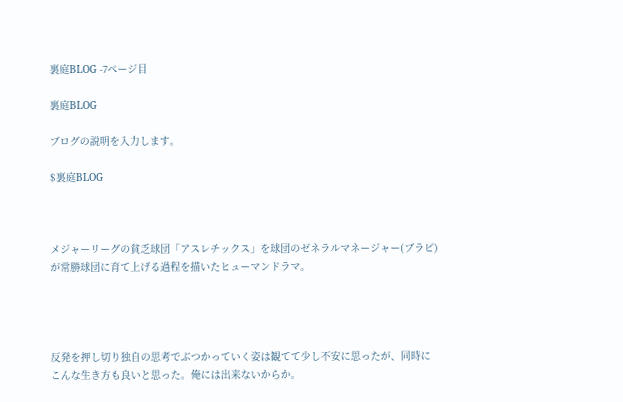裏庭BLOG -7ページ目

裏庭BLOG

ブログの説明を入力します。

$裏庭BLOG



メジャーリーグの貧乏球団「アスレチックス」を球団のゼネラルマネージャー(ブラピ)が常勝球団に育て上げる過程を描いたヒューマンドラマ。




反発を押し切り独自の思考でぶつかっていく姿は観てて少し不安に思ったが、同時にこんな生き方も良いと思った。俺には出来ないからか。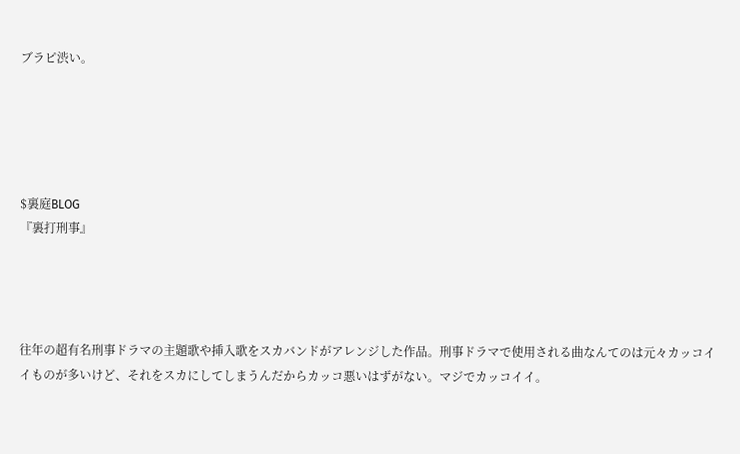ブラピ渋い。





$裏庭BLOG
『裏打刑事』




往年の超有名刑事ドラマの主題歌や挿入歌をスカバンドがアレンジした作品。刑事ドラマで使用される曲なんてのは元々カッコイイものが多いけど、それをスカにしてしまうんだからカッコ悪いはずがない。マジでカッコイイ。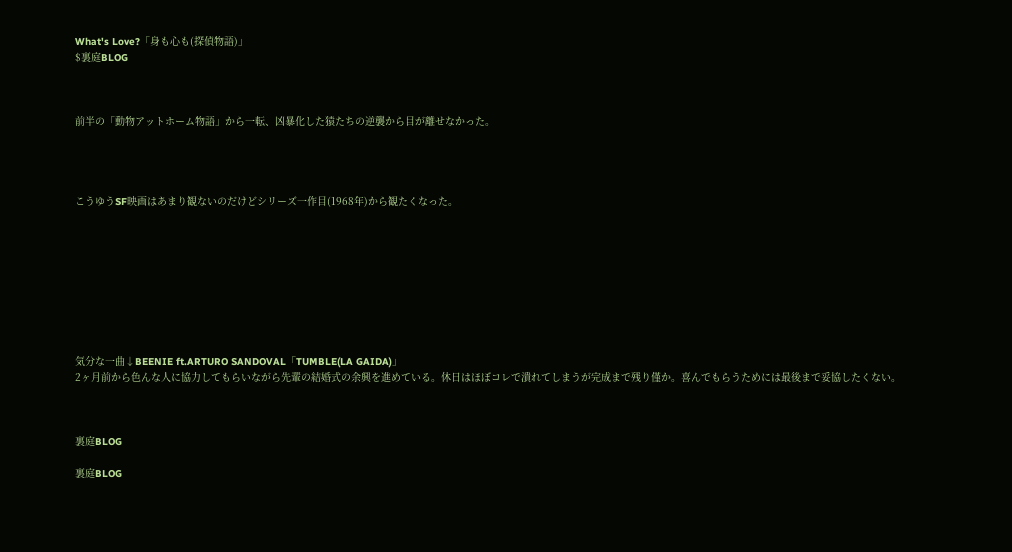What's Love?「身も心も(探偵物語)」
$裏庭BLOG



前半の「動物アットホーム物語」から一転、凶暴化した猿たちの逆襲から目が離せなかった。




こうゆうSF映画はあまり観ないのだけどシリーズ一作目(1968年)から観たくなった。









気分な一曲↓BEENIE ft.ARTURO SANDOVAL「TUMBLE(LA GAIDA)」
2ヶ月前から色んな人に協力してもらいながら先輩の結婚式の余興を進めている。休日はほぼコレで潰れてしまうが完成まで残り僅か。喜んでもらうためには最後まで妥協したくない。



裏庭BLOG

裏庭BLOG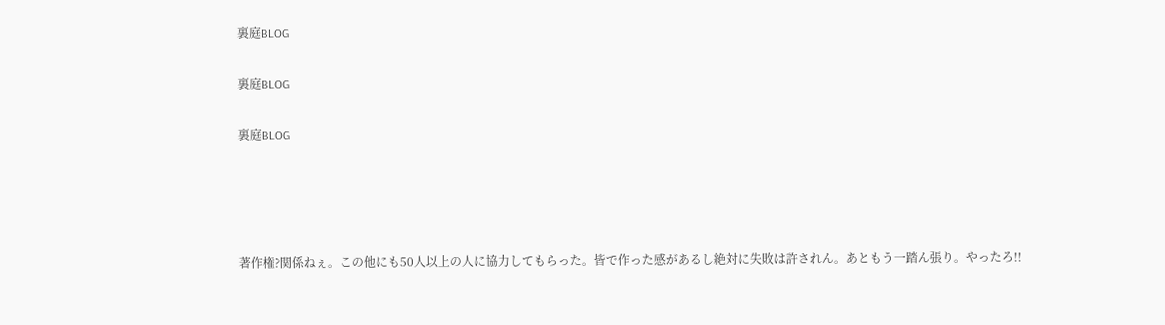裏庭BLOG

裏庭BLOG

裏庭BLOG




著作権?関係ねぇ。この他にも50人以上の人に協力してもらった。皆で作った感があるし絶対に失敗は許されん。あともう一踏ん張り。やったろ!!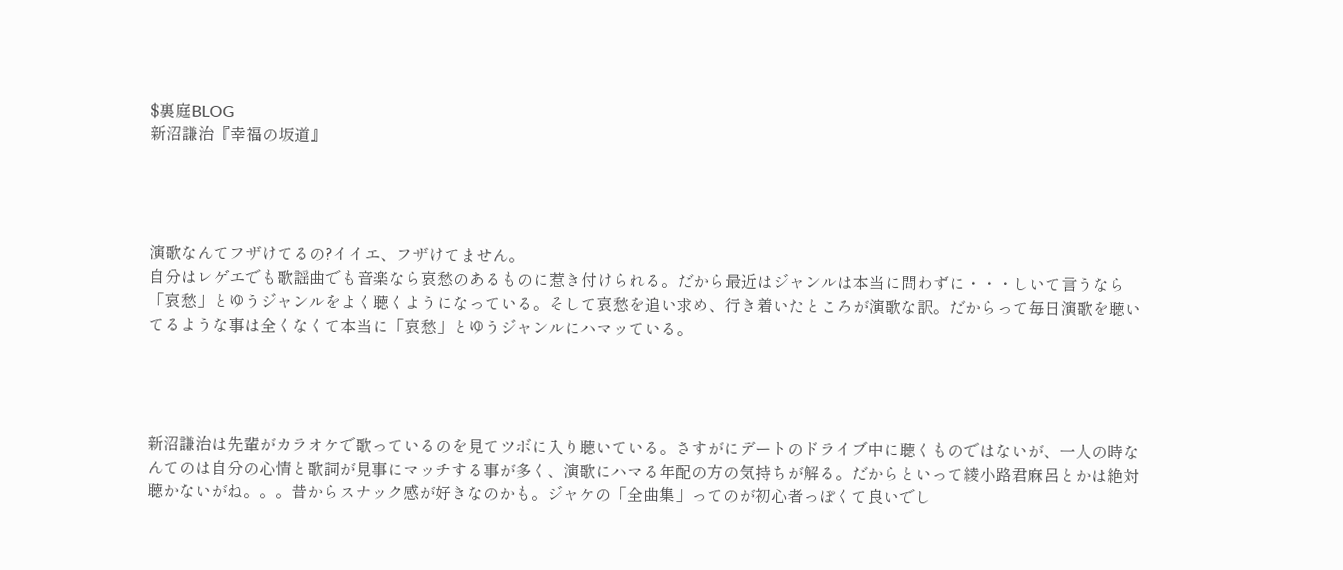$裏庭BLOG
新沼謙治『幸福の坂道』




演歌なんてフザけてるの?イイエ、フザけてません。
自分はレゲエでも歌謡曲でも音楽なら哀愁のあるものに惹き付けられる。だから最近はジャンルは本当に問わずに・・・しいて言うなら「哀愁」とゆうジャンルをよく聴くようになっている。そして哀愁を追い求め、行き着いたところが演歌な訳。だからって毎日演歌を聴いてるような事は全くなくて本当に「哀愁」とゆうジャンルにハマッている。




新沼謙治は先輩がカラオケで歌っているのを見てツボに入り聴いている。さすがにデートのドライブ中に聴くものではないが、一人の時なんてのは自分の心情と歌詞が見事にマッチする事が多く、演歌にハマる年配の方の気持ちが解る。だからといって綾小路君麻呂とかは絶対聴かないがね。。。昔からスナック感が好きなのかも。ジャケの「全曲集」ってのが初心者っぽくて良いでし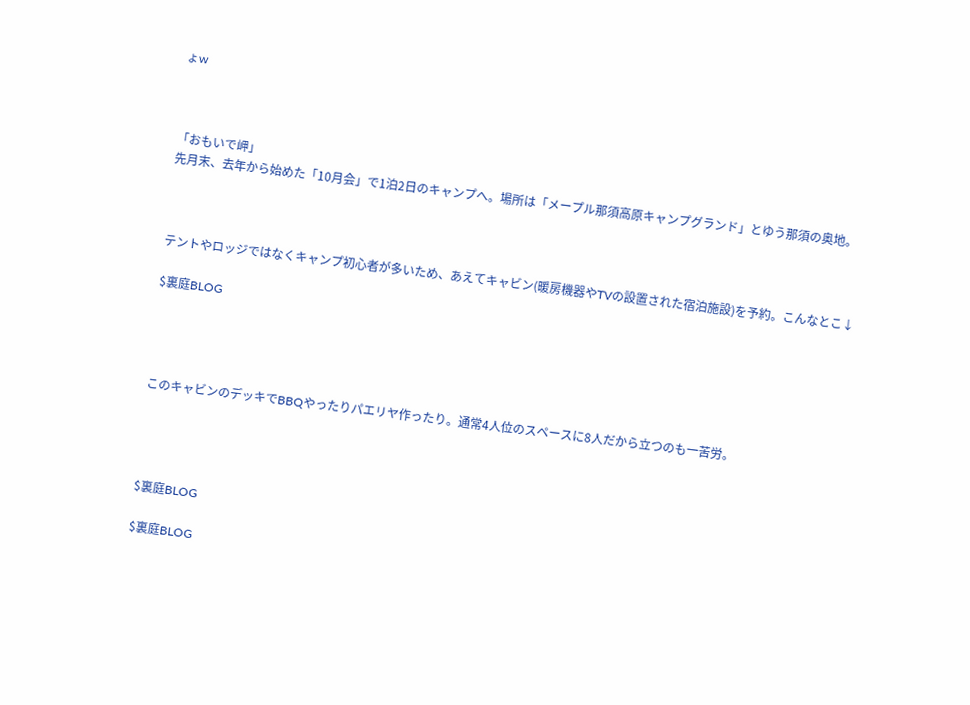ょw



「おもいで岬」
先月末、去年から始めた「10月会」で1泊2日のキャンプへ。場所は「メープル那須高原キャンプグランド」とゆう那須の奥地。



テントやロッジではなくキャンプ初心者が多いため、あえてキャビン(暖房機器やTVの設置された宿泊施設)を予約。こんなとこ↓

$裏庭BLOG




このキャビンのデッキでBBQやったりパエリヤ作ったり。通常4人位のスペースに8人だから立つのも一苦労。




$裏庭BLOG

$裏庭BLOG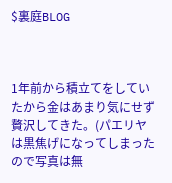$裏庭BLOG



1年前から積立てをしていたから金はあまり気にせず贅沢してきた。(パエリヤは黒焦げになってしまったので写真は無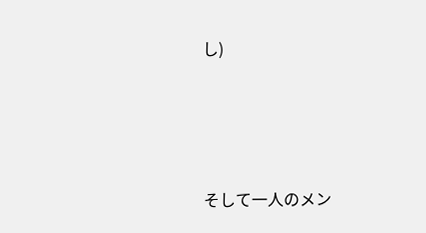し)




そして一人のメン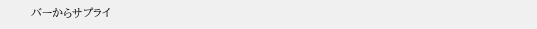バーからサプライ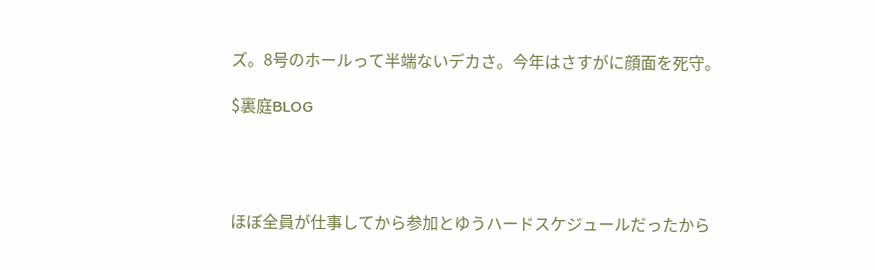ズ。8号のホールって半端ないデカさ。今年はさすがに顔面を死守。

$裏庭BLOG




ほぼ全員が仕事してから参加とゆうハードスケジュールだったから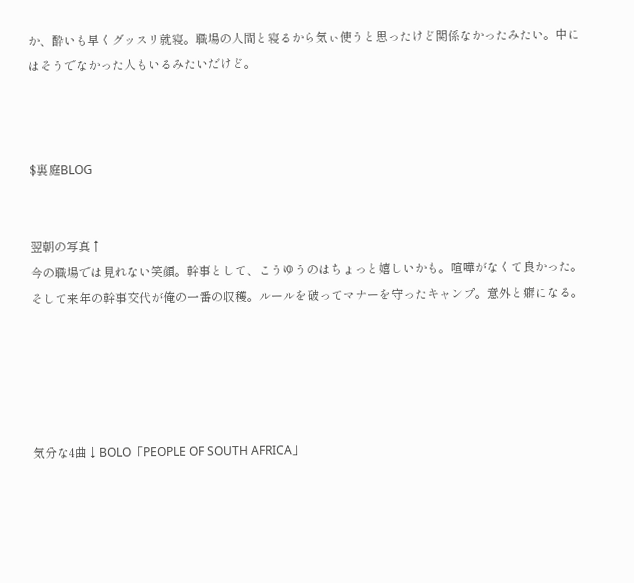か、酔いも早くグッスリ就寝。職場の人間と寝るから気ぃ使うと思ったけど関係なかったみたい。中にはそうでなかった人もいるみたいだけど。



$裏庭BLOG


翌朝の写真↑
今の職場では見れない笑顔。幹事として、こうゆうのはちょっと嬉しいかも。喧嘩がなくて良かった。そして来年の幹事交代が俺の一番の収穫。ルールを破ってマナーを守ったキャンプ。意外と癖になる。





気分な4曲↓BOLO「PEOPLE OF SOUTH AFRICA」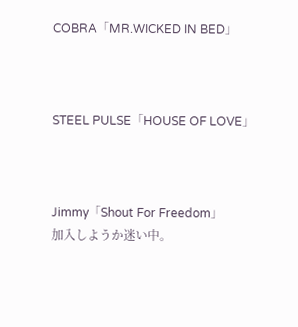COBRA「MR.WICKED IN BED」



STEEL PULSE「HOUSE OF LOVE」



Jimmy「Shout For Freedom」
加入しようか迷い中。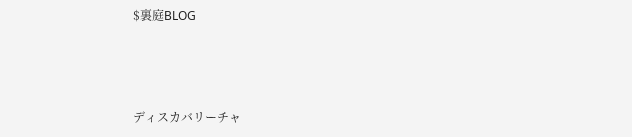$裏庭BLOG



ディスカバリーチャ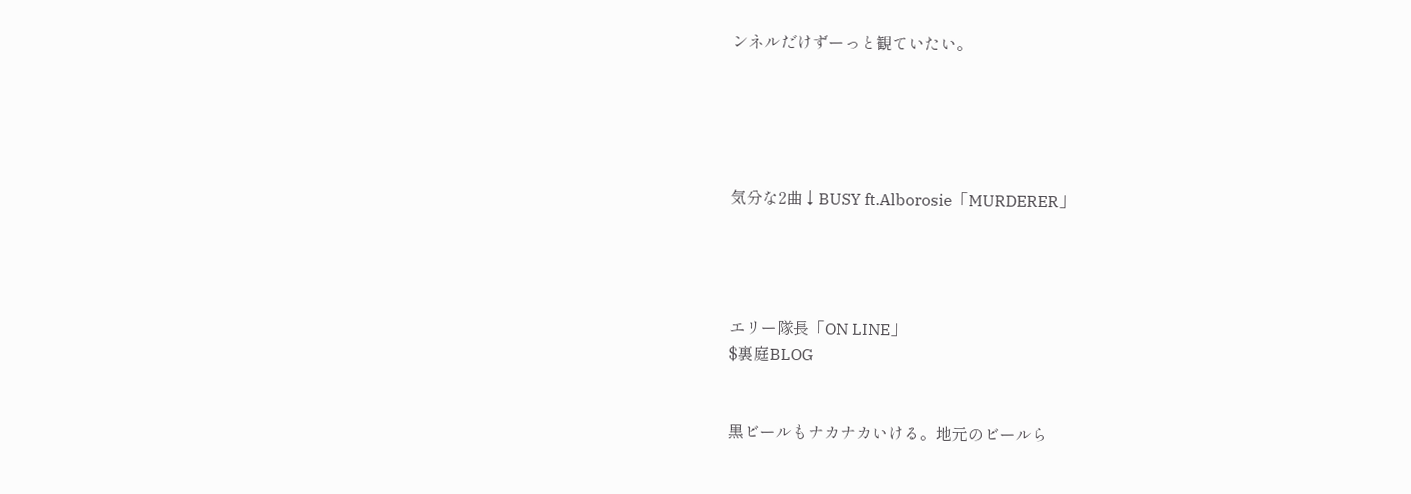ンネルだけずーっと観ていたい。





気分な2曲↓BUSY ft.Alborosie「MURDERER」




エリー隊長「ON LINE」
$裏庭BLOG


黒ビールもナカナカいける。地元のビールら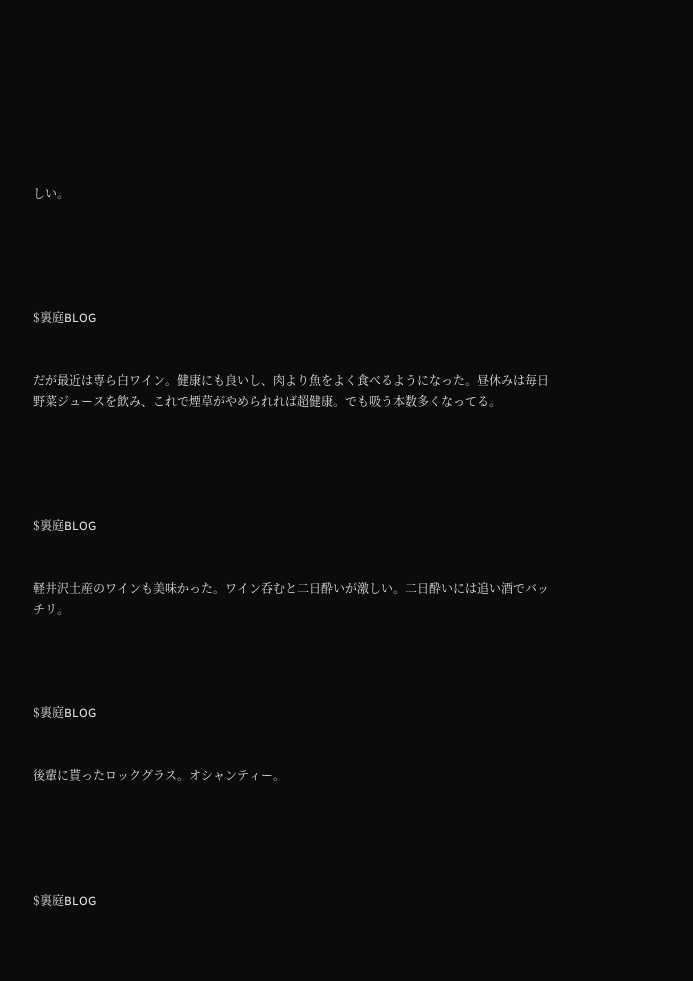しい。





$裏庭BLOG


だが最近は専ら白ワイン。健康にも良いし、肉より魚をよく食べるようになった。昼休みは毎日野菜ジュースを飲み、これで煙草がやめられれば超健康。でも吸う本数多くなってる。





$裏庭BLOG


軽井沢土産のワインも美味かった。ワイン呑むと二日酔いが激しい。二日酔いには追い酒でバッチリ。




$裏庭BLOG


後輩に貰ったロックグラス。オシャンティー。





$裏庭BLOG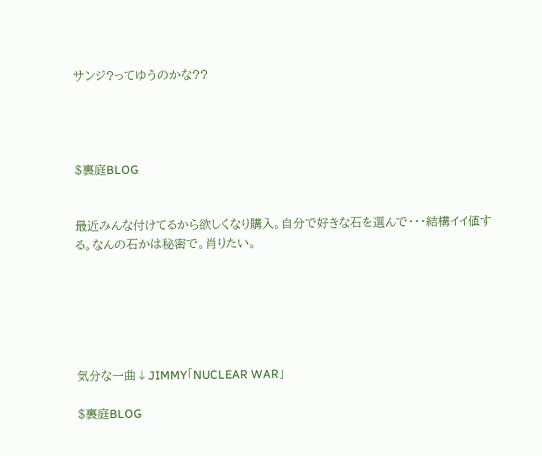サンジ?ってゆうのかな??




$裏庭BLOG


最近みんな付けてるから欲しくなり購入。自分で好きな石を選んで・・・結構イイ値する。なんの石かは秘密で。肖りたい。






気分な一曲↓JIMMY「NUCLEAR WAR」

$裏庭BLOG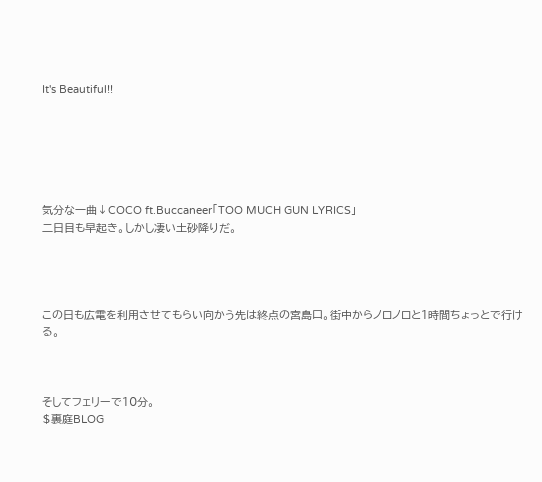It's Beautiful!!






気分な一曲↓COCO ft.Buccaneer「TOO MUCH GUN LYRICS」
二日目も早起き。しかし凄い土砂降りだ。




この日も広電を利用させてもらい向かう先は終点の宮島口。街中からノロノロと1時間ちょっとで行ける。



そしてフェリーで10分。
$裏庭BLOG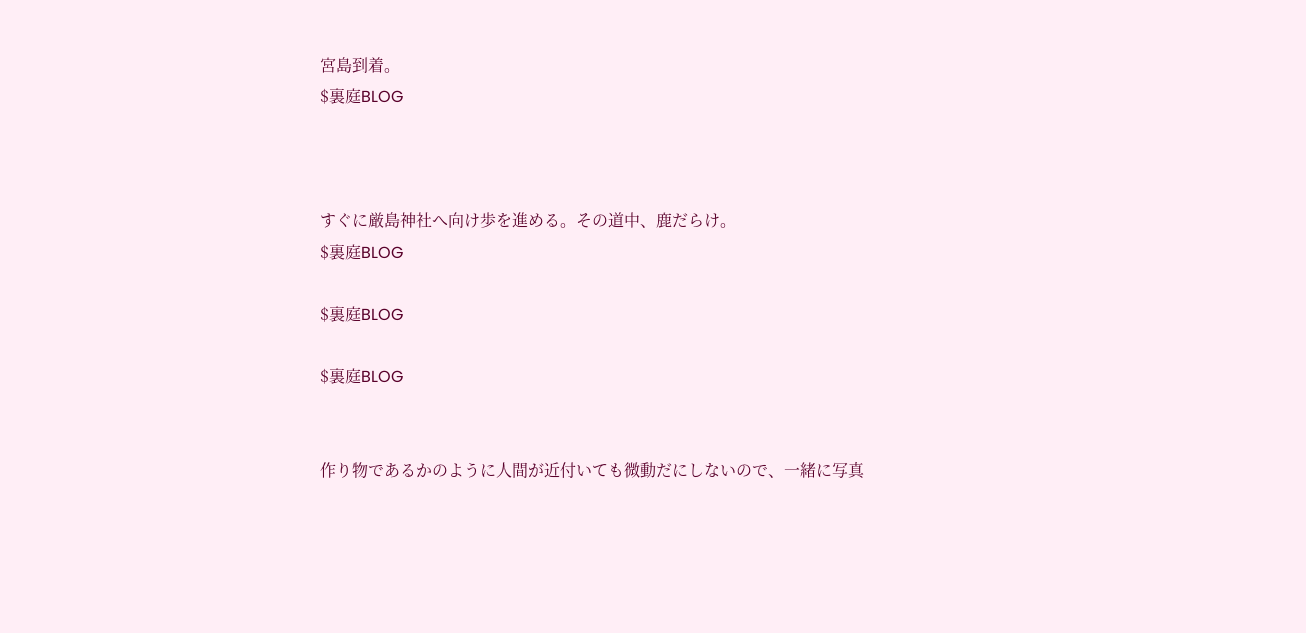宮島到着。
$裏庭BLOG



すぐに厳島神社へ向け歩を進める。その道中、鹿だらけ。
$裏庭BLOG

$裏庭BLOG

$裏庭BLOG


作り物であるかのように人間が近付いても微動だにしないので、一緒に写真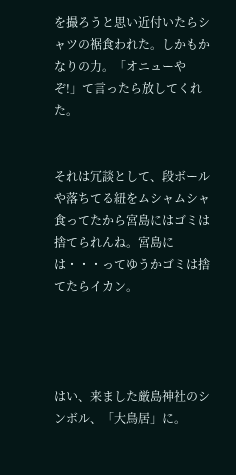を撮ろうと思い近付いたらシャツの裾食われた。しかもかなりの力。「オニューやぞ!」て言ったら放してくれた。


それは冗談として、段ボールや落ちてる紐をムシャムシャ食ってたから宮島にはゴミは捨てられんね。宮島には・・・ってゆうかゴミは捨てたらイカン。




はい、来ました厳島神社のシンボル、「大鳥居」に。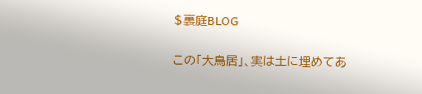$裏庭BLOG

この「大鳥居」、実は土に埋めてあ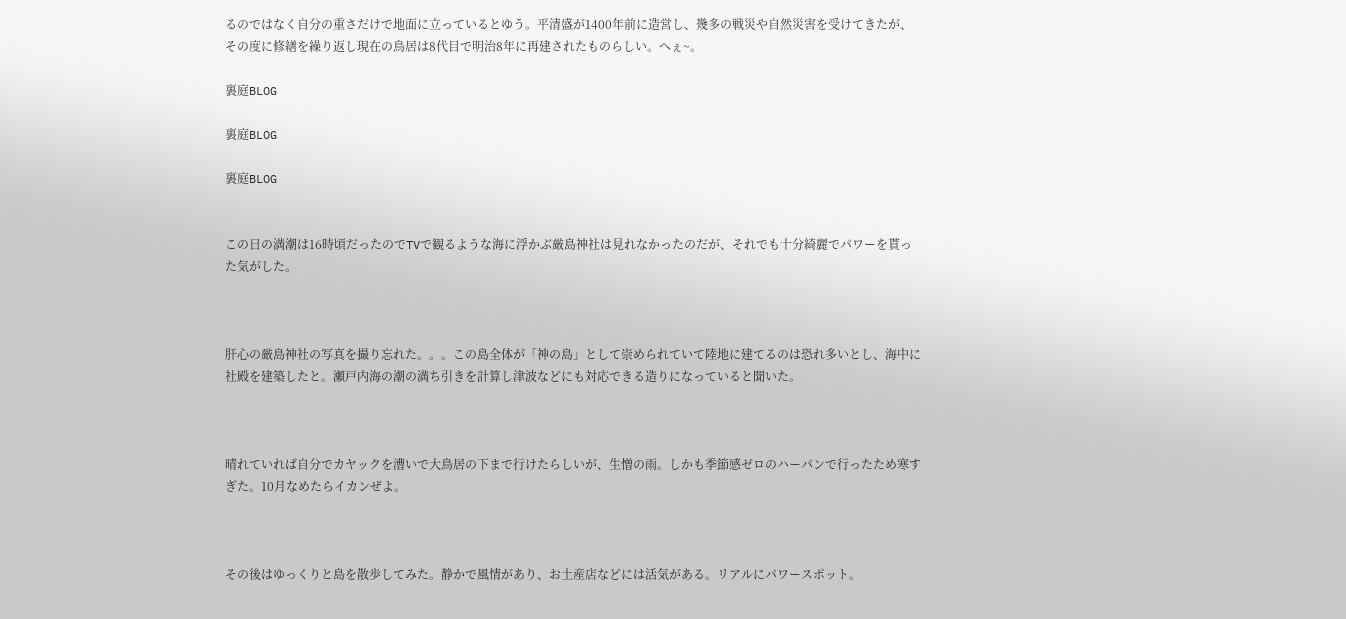るのではなく自分の重さだけで地面に立っているとゆう。平清盛が1400年前に造営し、幾多の戦災や自然災害を受けてきたが、その度に修繕を繰り返し現在の鳥居は8代目で明治8年に再建されたものらしい。へぇ~。

裏庭BLOG

裏庭BLOG

裏庭BLOG


この日の満潮は16時頃だったのでTVで観るような海に浮かぶ厳島神社は見れなかったのだが、それでも十分綺麗でパワーを貰った気がした。



肝心の厳島神社の写真を撮り忘れた。。。この島全体が「神の島」として崇められていて陸地に建てるのは恐れ多いとし、海中に社殿を建築したと。瀬戸内海の潮の満ち引きを計算し津波などにも対応できる造りになっていると聞いた。



晴れていれば自分でカヤックを漕いで大鳥居の下まで行けたらしいが、生憎の雨。しかも季節感ゼロのハーパンで行ったため寒すぎた。10月なめたらイカンぜよ。



その後はゆっくりと島を散歩してみた。静かで風情があり、お土産店などには活気がある。リアルにパワースポット。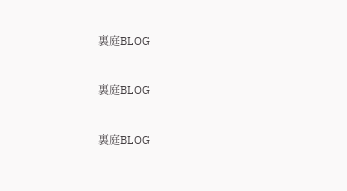裏庭BLOG

裏庭BLOG

裏庭BLOG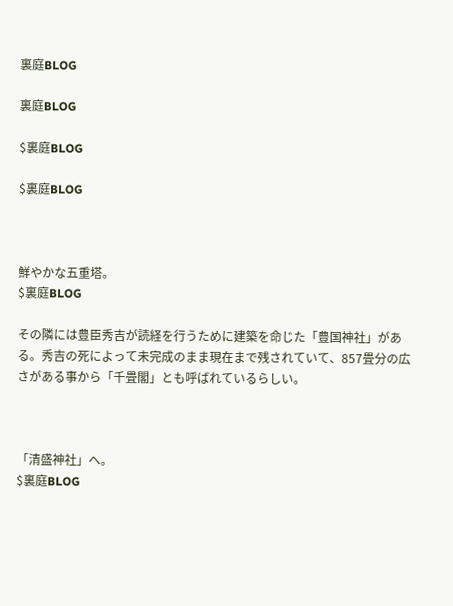裏庭BLOG

裏庭BLOG

$裏庭BLOG

$裏庭BLOG



鮮やかな五重塔。
$裏庭BLOG

その隣には豊臣秀吉が読経を行うために建築を命じた「豊国神社」がある。秀吉の死によって未完成のまま現在まで残されていて、857畳分の広さがある事から「千畳閣」とも呼ばれているらしい。



「清盛神社」へ。
$裏庭BLOG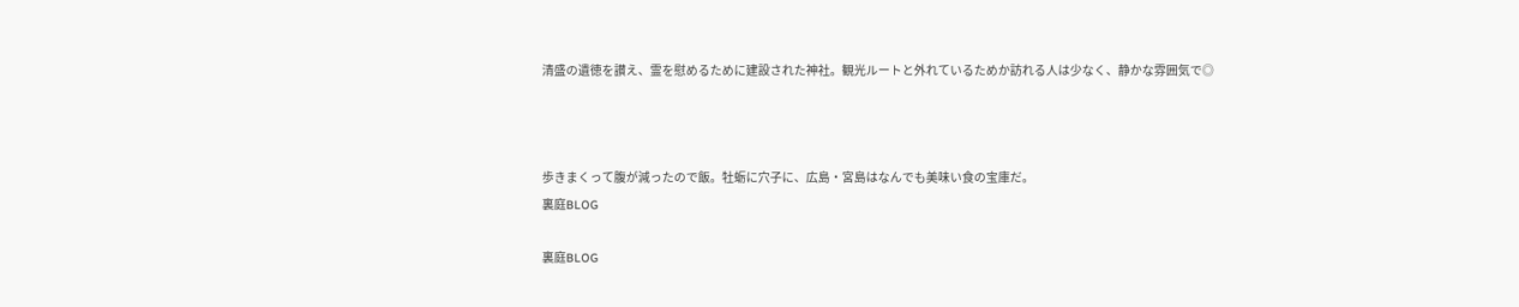清盛の遺徳を讃え、霊を慰めるために建設された神社。観光ルートと外れているためか訪れる人は少なく、静かな雰囲気で◎



歩きまくって腹が減ったので飯。牡蛎に穴子に、広島・宮島はなんでも美味い食の宝庫だ。
裏庭BLOG

裏庭BLOG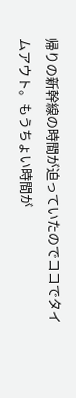帰りの新幹線の時間が迫っていたのでココでタイムアウト。もうちょい時間が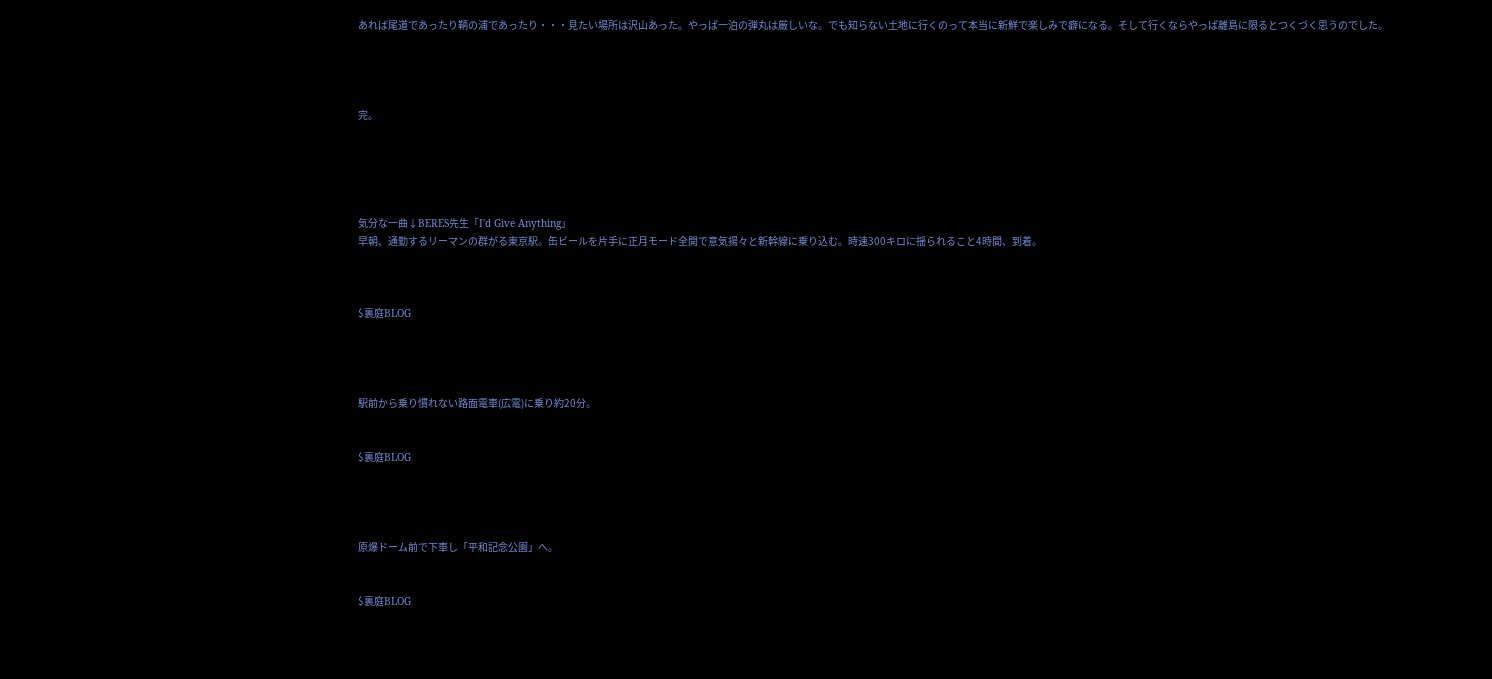あれば尾道であったり鞆の浦であったり・・・見たい場所は沢山あった。やっぱ一泊の弾丸は厳しいな。でも知らない土地に行くのって本当に新鮮で楽しみで癖になる。そして行くならやっぱ離島に限るとつくづく思うのでした。




完。





気分な一曲↓BERES先生「I'd Give Anything」
早朝、通勤するリーマンの群がる東京駅。缶ビールを片手に正月モード全開で意気揚々と新幹線に乗り込む。時速300キロに揺られること4時間、到着。



$裏庭BLOG




駅前から乗り慣れない路面電車(広電)に乗り約20分。


$裏庭BLOG




原爆ドーム前で下車し「平和記念公園」へ。


$裏庭BLOG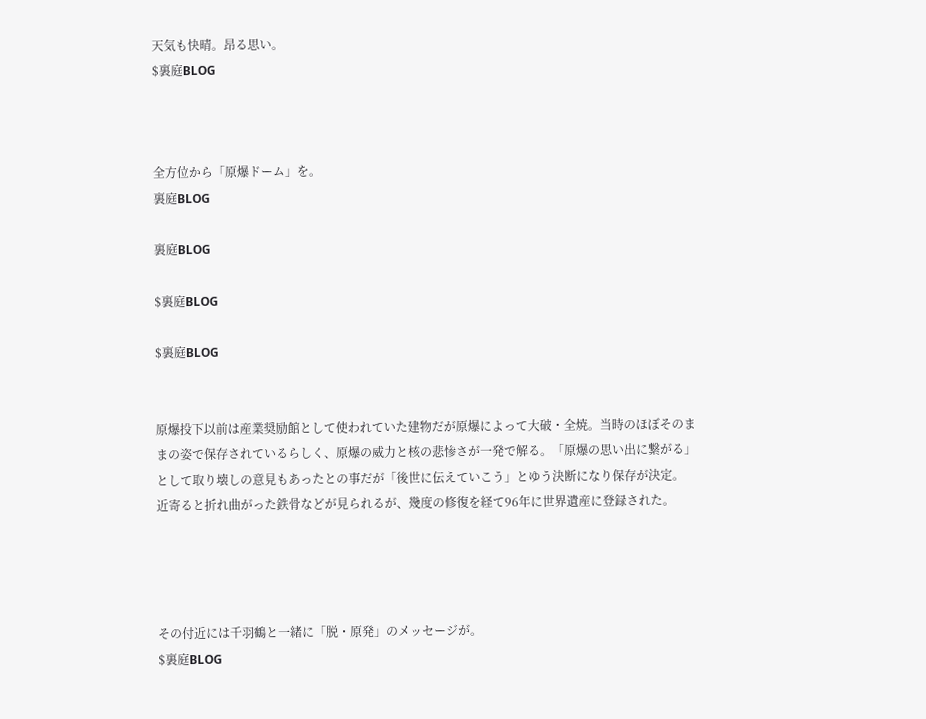天気も快晴。昂る思い。
$裏庭BLOG



全方位から「原爆ドーム」を。
裏庭BLOG

裏庭BLOG

$裏庭BLOG

$裏庭BLOG


原爆投下以前は産業奨励館として使われていた建物だが原爆によって大破・全焼。当時のほぼそのままの姿で保存されているらしく、原爆の威力と核の悲惨さが一発で解る。「原爆の思い出に繋がる」として取り壊しの意見もあったとの事だが「後世に伝えていこう」とゆう決断になり保存が決定。
近寄ると折れ曲がった鉄骨などが見られるが、幾度の修復を経て96年に世界遺産に登録された。




その付近には千羽鶴と一緒に「脱・原発」のメッセージが。
$裏庭BLOG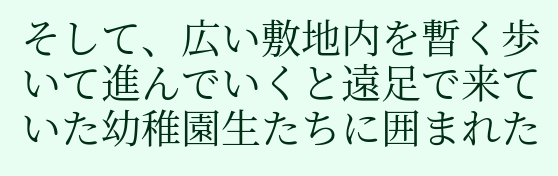そして、広い敷地内を暫く歩いて進んでいくと遠足で来ていた幼稚園生たちに囲まれた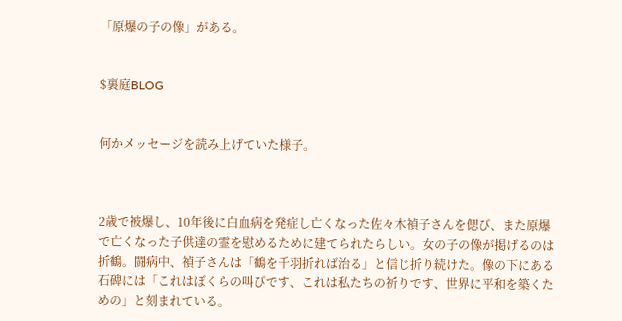「原爆の子の像」がある。


$裏庭BLOG


何かメッセージを読み上げていた様子。



2歳で被爆し、10年後に白血病を発症し亡くなった佐々木禎子さんを偲び、また原爆で亡くなった子供達の霊を慰めるために建てられたらしい。女の子の像が掲げるのは折鶴。闘病中、禎子さんは「鶴を千羽折れば治る」と信じ折り続けた。像の下にある石碑には「これはぼくらの叫びです、これは私たちの祈りです、世界に平和を築くための」と刻まれている。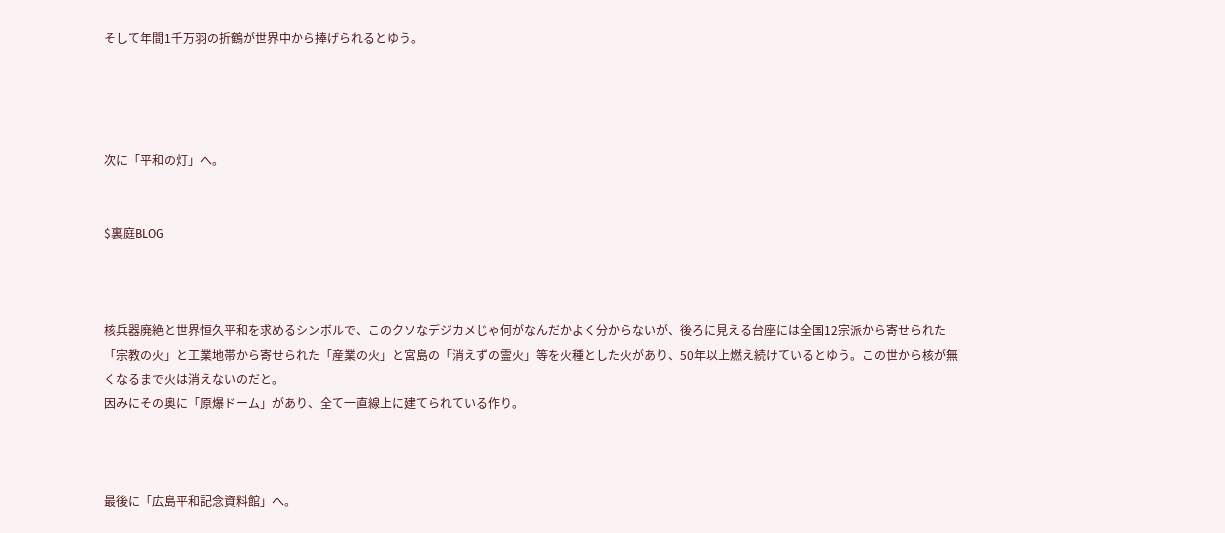そして年間1千万羽の折鶴が世界中から捧げられるとゆう。




次に「平和の灯」へ。


$裏庭BLOG



核兵器廃絶と世界恒久平和を求めるシンボルで、このクソなデジカメじゃ何がなんだかよく分からないが、後ろに見える台座には全国12宗派から寄せられた「宗教の火」と工業地帯から寄せられた「産業の火」と宮島の「消えずの霊火」等を火種とした火があり、50年以上燃え続けているとゆう。この世から核が無くなるまで火は消えないのだと。
因みにその奥に「原爆ドーム」があり、全て一直線上に建てられている作り。



最後に「広島平和記念資料館」へ。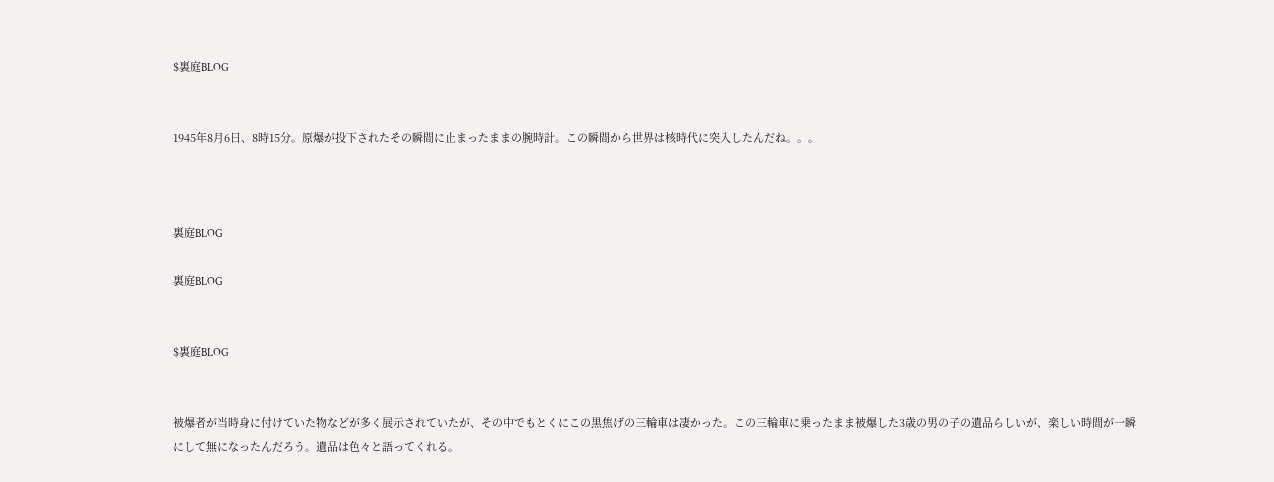$裏庭BLOG


1945年8月6日、8時15分。原爆が投下されたその瞬間に止まったままの腕時計。この瞬間から世界は核時代に突入したんだね。。。



裏庭BLOG

裏庭BLOG


$裏庭BLOG


被爆者が当時身に付けていた物などが多く展示されていたが、その中でもとくにこの黒焦げの三輪車は凄かった。この三輪車に乗ったまま被爆した3歳の男の子の遺品らしいが、楽しい時間が一瞬にして無になったんだろう。遺品は色々と語ってくれる。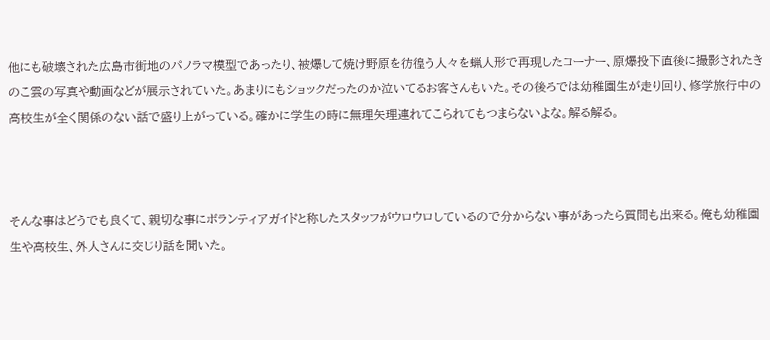他にも破壊された広島市街地のパノラマ模型であったり、被爆して焼け野原を彷徨う人々を蝋人形で再現したコーナー、原爆投下直後に撮影されたきのこ雲の写真や動画などが展示されていた。あまりにもショックだったのか泣いてるお客さんもいた。その後ろでは幼稚園生が走り回り、修学旅行中の高校生が全く関係のない話で盛り上がっている。確かに学生の時に無理矢理連れてこられてもつまらないよな。解る解る。



そんな事はどうでも良くて、親切な事にボランティアガイドと称したスタッフがウロウロしているので分からない事があったら質問も出来る。俺も幼稚園生や高校生、外人さんに交じり話を聞いた。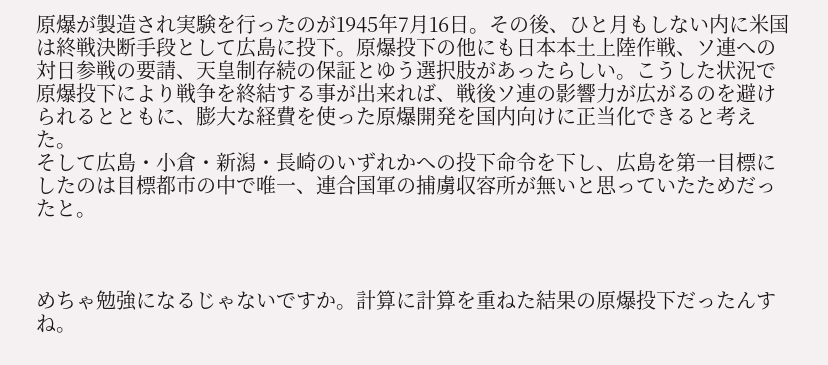原爆が製造され実験を行ったのが1945年7月16日。その後、ひと月もしない内に米国は終戦決断手段として広島に投下。原爆投下の他にも日本本土上陸作戦、ソ連への対日参戦の要請、天皇制存続の保証とゆう選択肢があったらしい。こうした状況で原爆投下により戦争を終結する事が出来れば、戦後ソ連の影響力が広がるのを避けられるとともに、膨大な経費を使った原爆開発を国内向けに正当化できると考えた。
そして広島・小倉・新潟・長崎のいずれかへの投下命令を下し、広島を第一目標にしたのは目標都市の中で唯一、連合国軍の捕虜収容所が無いと思っていたためだったと。



めちゃ勉強になるじゃないですか。計算に計算を重ねた結果の原爆投下だったんすね。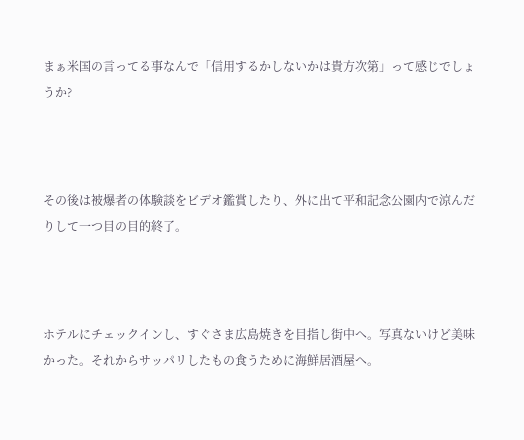まぁ米国の言ってる事なんで「信用するかしないかは貴方次第」って感じでしょうか?



その後は被爆者の体験談をビデオ鑑賞したり、外に出て平和記念公園内で涼んだりして一つ目の目的終了。



ホテルにチェックインし、すぐさま広島焼きを目指し街中へ。写真ないけど美味かった。それからサッパリしたもの食うために海鮮居酒屋へ。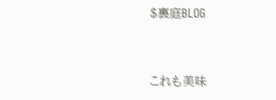$裏庭BLOG


これも美味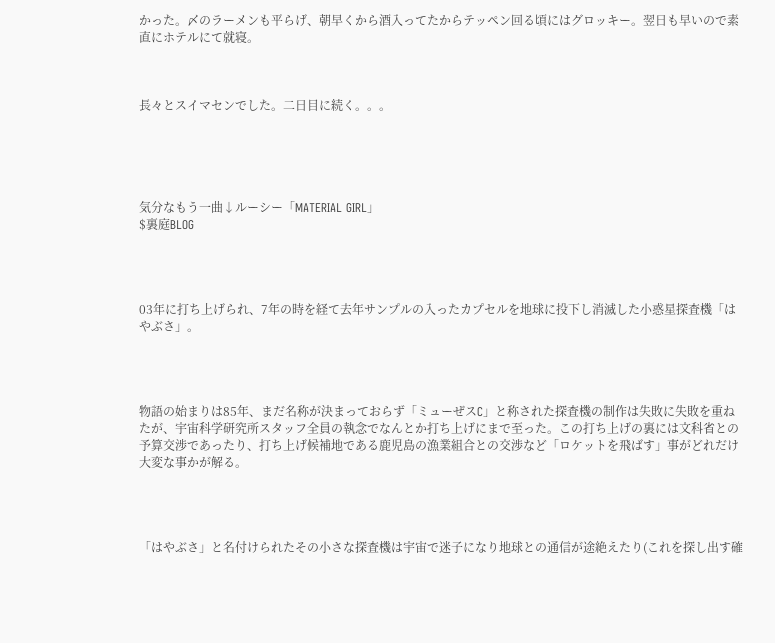かった。〆のラーメンも平らげ、朝早くから酒入ってたからテッペン回る頃にはグロッキー。翌日も早いので素直にホテルにて就寝。



長々とスイマセンでした。二日目に続く。。。





気分なもう一曲↓ルーシー「MATERIAL GIRL」
$裏庭BLOG




03年に打ち上げられ、7年の時を経て去年サンプルの入ったカプセルを地球に投下し消滅した小惑星探査機「はやぶさ」。




物語の始まりは85年、まだ名称が決まっておらず「ミューぜスC」と称された探査機の制作は失敗に失敗を重ねたが、宇宙科学研究所スタッフ全員の執念でなんとか打ち上げにまで至った。この打ち上げの裏には文科省との予算交渉であったり、打ち上げ候補地である鹿児島の漁業組合との交渉など「ロケットを飛ばす」事がどれだけ大変な事かが解る。




「はやぶさ」と名付けられたその小さな探査機は宇宙で迷子になり地球との通信が途絶えたり(これを探し出す確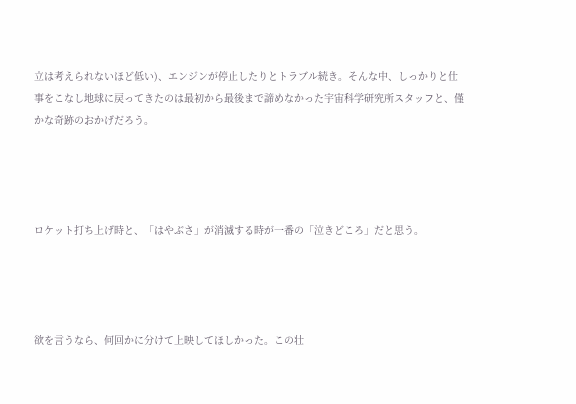立は考えられないほど低い)、エンジンが停止したりとトラブル続き。そんな中、しっかりと仕事をこなし地球に戻ってきたのは最初から最後まで諦めなかった宇宙科学研究所スタッフと、僅かな奇跡のおかげだろう。




ロケット打ち上げ時と、「はやぶさ」が消滅する時が一番の「泣きどころ」だと思う。




欲を言うなら、何回かに分けて上映してほしかった。この壮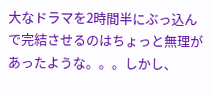大なドラマを2時間半にぶっ込んで完結させるのはちょっと無理があったような。。。しかし、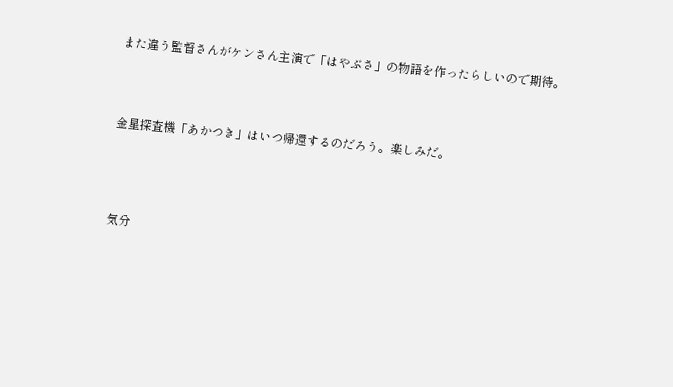また違う監督さんがケンさん主演で「はやぶさ」の物語を作ったらしいので期待。




金星探査機「あかつき」はいつ帰還するのだろう。楽しみだ。





気分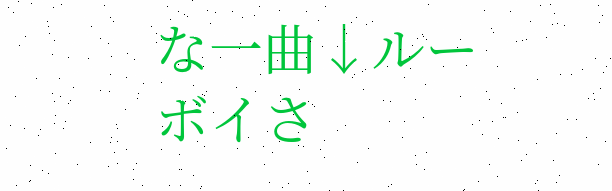な一曲↓ルーボイさ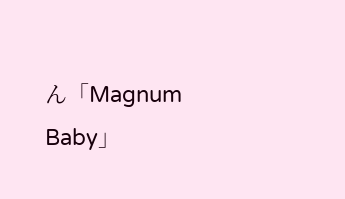ん「Magnum Baby」